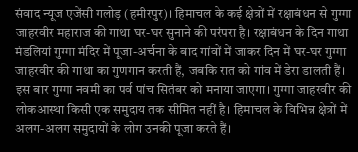संवाद न्यूज एजेंसी गलोड़ (हमीरपुर)। हिमाचल के कई क्षेत्रों में रक्षाबंधन से गुग्गा जाहरवीर महाराज की गाथा घर-घर सुनाने की परंपरा है। रक्षाबंधन के दिन गाथा मंडलियां गुग्गा मंदिर में पूजा-अर्चना के बाद गांवों में जाकर दिन में घर-घर गुग्गा जाहरवीर की गाथा का गुणगान करती हैं, जबकि रात को गांव में डेरा डालती हैं।
इस बार गुग्गा नवमी का पर्व पांच सितंबर को मनाया जाएगा। गुग्गा जाहरवीर की लोकआस्था किसी एक समुदाय तक सीमित नहीं है। हिमाचल के विभिन्न क्षेत्रों में अलग-अलग समुदायों के लोग उनकी पूजा करते हैं।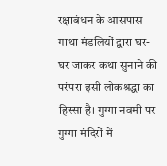रक्षाबंधन के आसपास गाथा मंडलियों द्वारा घर-घर जाकर कथा सुनाने की परंपरा इसी लोकश्रद्धा का हिस्सा है। गुग्गा नवमी पर गुग्गा मंदिरों में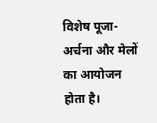विशेष पूजा-अर्चना और मेलों का आयोजन होता है।